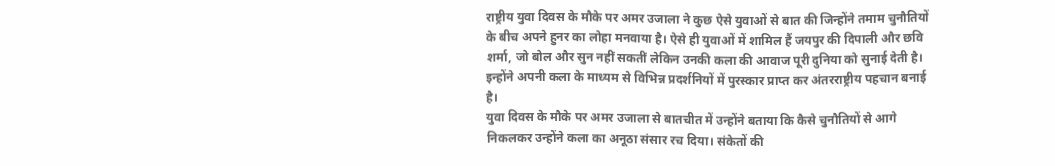राष्ट्रीय युवा दिवस के मौके पर अमर उजाला ने कुछ ऐसे युवाओं से बात की जिन्होंने तमाम चुनौतियों के बीच अपने हुनर का लोहा मनवाया है। ऐसे ही युवाओं में शामिल हैं जयपुर की दिपाली और छवि शर्मा, जो बोल और सुन नहीं सकतीं लेकिन उनकी कला की आवाज पूरी दुनिया को सुनाई देती है। इन्होंने अपनी कला के माध्यम से विभिन्न प्रदर्शनियों में पुरस्कार प्राप्त कर अंतरराष्ट्रीय पहचान बनाई है।
युवा दिवस के मौके पर अमर उजाला से बातचीत में उन्होंने बताया कि कैसे चुनौतियों से आगे निकलकर उन्होंने कला का अनूठा संसार रच दिया। संकेतों की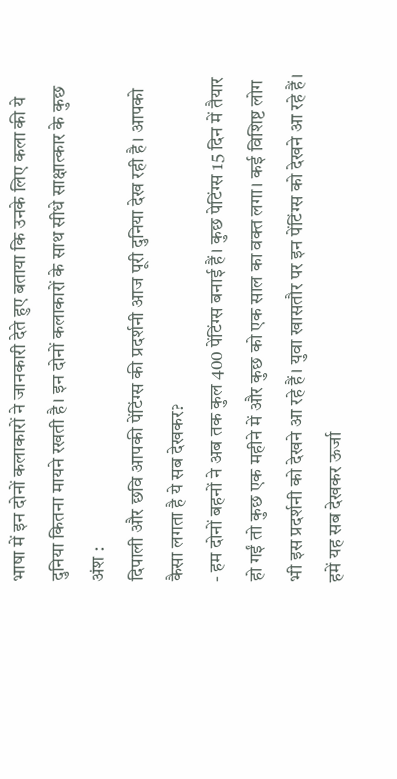भाषा में इन दोनों कलाकारों ने जानकारी देते हुए बताया कि उनके लिए कला की ये दुनिया कितना मायने रखती है। इन दोनों कलाकारों के साथ सीधे साक्षात्कार के कुछ अंश :
दिपाली और छवि आपकी पेंटिंग्स की प्रदर्शनी आज पूरी दुनिया देख रही है। आपको कैसा लगता है ये सब देखकर?
- हम दोनों बहनों ने अब तक कुल 400 पेंटिंग्स बनाई हैं। कुछ पेटिंग्स 15 दिन में तैयार हो गईं तो कुछ एक महीने में और कुछ को एक साल का वक्त लगा। कई विशिष्ट लोग भी इस प्रदर्शनी को देखने आ रहे हैं। युवा खासतौर पर इन पेंटिंग्स को देखने आ रहे हैं। हमें यह सब देखकर ऊर्जा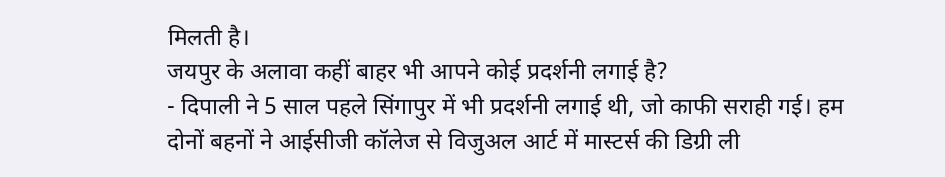मिलती है।
जयपुर के अलावा कहीं बाहर भी आपने कोई प्रदर्शनी लगाई है?
- दिपाली ने 5 साल पहले सिंगापुर में भी प्रदर्शनी लगाई थी, जो काफी सराही गई। हम दोनों बहनों ने आईसीजी कॉलेज से विजुअल आर्ट में मास्टर्स की डिग्री ली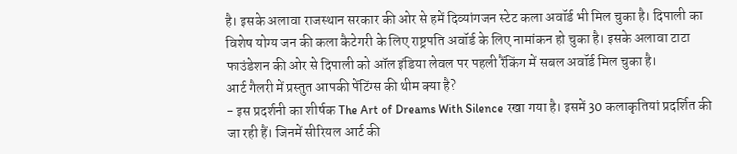है। इसके अलावा राजस्थान सरकार की ओर से हमें दिव्यांगजन स्टेट कला अवॉर्ड भी मिल चुका है। दिपाली का विशेष योग्य जन की कला कैटेगरी के लिए राष्ट्रपति अवॉर्ड के लिए नामांकन हो चुका है। इसके अलावा टाटा फाउंडेशन की ओर से दिपाली को ऑल इंडिया लेवल पर पहली रैंकिंग में सबल अवॉर्ड मिल चुका है।
आर्ट गैलरी में प्रस्तुत आपकी पेंटिंग्स की थीम क्या है?
- इस प्रदर्शनी का शीर्षक The Art of Dreams With Silence रखा गया है। इसमें 30 कलाकृतियां प्रदर्शित की जा रही हैं। जिनमें सीरियल आर्ट की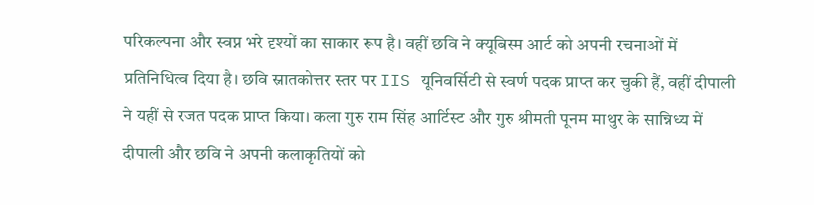परिकल्पना और स्वप्न भरे दृश्यों का साकार रूप है। वहीं छवि ने क्यूबिस्म आर्ट को अपनी रचनाओं में प्रतिनिधित्व दिया है। छवि स्नातकोत्तर स्तर पर IIS यूनिवर्सिटी से स्वर्ण पदक प्राप्त कर चुकी हैं, वहीं दीपाली ने यहीं से रजत पदक प्राप्त किया। कला गुरु राम सिंह आर्टिस्ट और गुरु श्रीमती पूनम माथुर के सान्निध्य में दीपाली और छवि ने अपनी कलाकृतियों को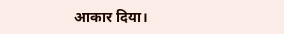आकार दिया।